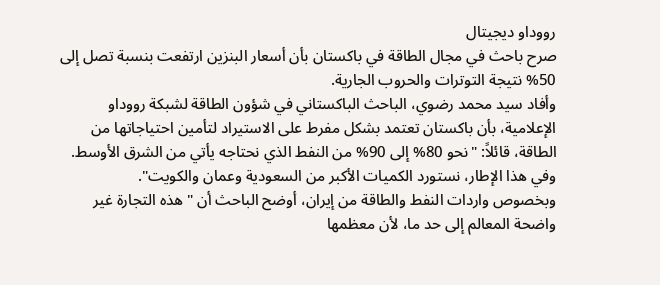رووداو ديجيتال
صرح باحث في مجال الطاقة في باكستان بأن أسعار البنزين ارتفعت بنسبة تصل إلى 50% نتيجة التوترات والحروب الجارية.
وأفاد سيد محمد رضوي، الباحث الباكستاني في شؤون الطاقة لشبكة رووداو الإعلامية، بأن باكستان تعتمد بشكل مفرط على الاستيراد لتأمين احتياجاتها من الطاقة، قائلاً: "نحو 80% إلى 90% من النفط الذي نحتاجه يأتي من الشرق الأوسط. وفي هذا الإطار، نستورد الكميات الأكبر من السعودية وعمان والكويت".
وبخصوص واردات النفط والطاقة من إيران، أوضح الباحث أن "هذه التجارة غير واضحة المعالم إلى حد ما، لأن معظمها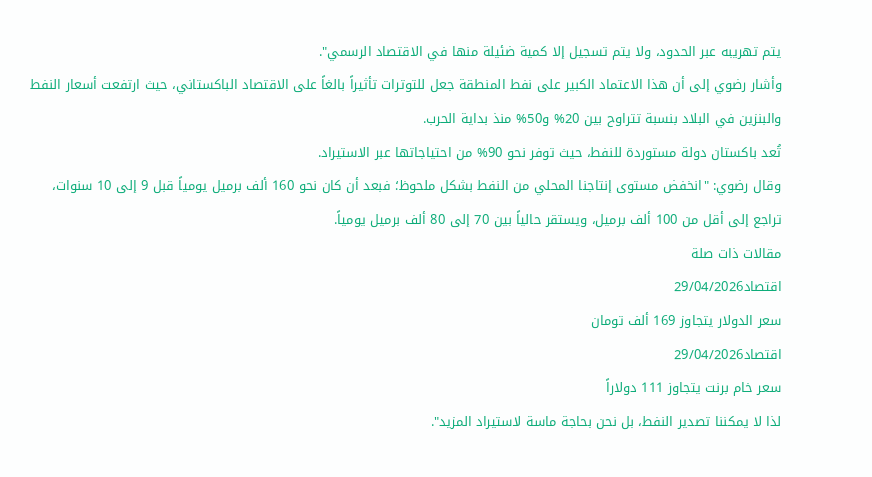يتم تهريبه عبر الحدود، ولا يتم تسجيل إلا كمية ضئيلة منها في الاقتصاد الرسمي".
وأشار رضوي إلى أن هذا الاعتماد الكبير على نفط المنطقة جعل للتوترات تأثيراً بالغاً على الاقتصاد الباكستاني، حيث ارتفعت أسعار النفط والبنزين في البلاد بنسبة تتراوح بين 20% و50% منذ بداية الحرب.
تُعد باكستان دولة مستوردة للنفط، حيث توفر نحو 90% من احتياجاتها عبر الاستيراد.
وقال رضوي: "انخفض مستوى إنتاجنا المحلي من النفط بشكل ملحوظ؛ فبعد أن كان نحو 160 ألف برميل يومياً قبل 9 إلى 10 سنوات، تراجع إلى أقل من 100 ألف برميل، ويستقر حالياً بين 70 إلى 80 ألف برميل يومياً.
مقالات ذات صلة
اقتصاد29/04/2026
سعر الدولار يتجاوز 169 ألف تومان
اقتصاد29/04/2026
سعر خام برنت يتجاوز 111 دولاراً
لذا لا يمكننا تصدير النفط، بل نحن بحاجة ماسة لاستيراد المزيد".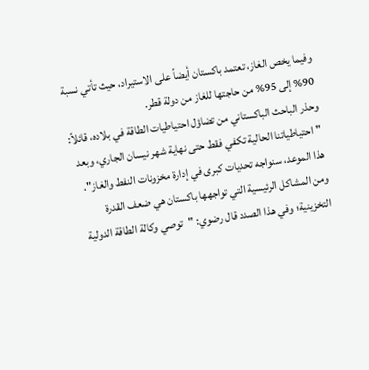وفيما يخص الغاز، تعتمد باكستان أيضاً على الاستيراد، حيث تأتي نسبة 90% إلى 95% من حاجتها للغاز من دولة قطر.
وحذر الباحث الباكستاني من تضاؤل احتياطيات الطاقة في بلاده، قائلاً: "احتياطياتنا الحالية تكفي فقط حتى نهاية شهر نيسان الجاري، وبعد هذا الموعد، سنواجه تحديات كبرى في إدارة مخزونات النفط والغاز".
ومن المشاكل الرئيسية التي تواجهها باكستان هي ضعف القدرة التخزينية؛ وفي هذا الصدد قال رضوي: "توصي وكالة الطاقة الدولية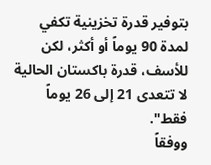بتوفير قدرة تخزينية تكفي لمدة 90 يوماً أو أكثر، لكن للأسف، قدرة باكستان الحالية لا تتعدى 21 إلى 26 يوماً فقط".
ووفقاً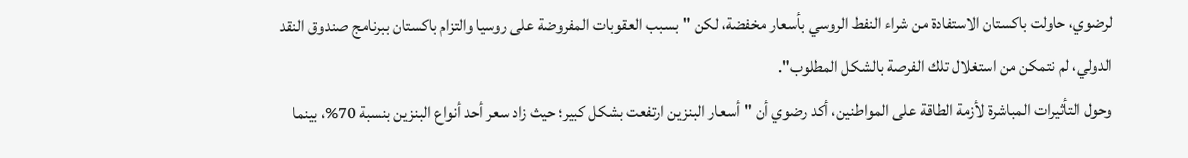لرضوي، حاولت باكستان الاستفادة من شراء النفط الروسي بأسعار مخفضة، لكن "بسبب العقوبات المفروضة على روسيا والتزام باكستان ببرنامج صندوق النقد الدولي، لم نتمكن من استغلال تلك الفرصة بالشكل المطلوب".
وحول التأثيرات المباشرة لأزمة الطاقة على المواطنين، أكد رضوي أن "أسعار البنزين ارتفعت بشكل كبير؛ حيث زاد سعر أحد أنواع البنزين بنسبة 70%، بينما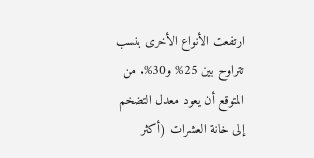ارتفعت الأنواع الأخرى بنسب تتراوح بين 25% و30%. من المتوقع أن يعود معدل التضخم إلى خانة العشرات (أكثر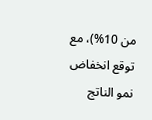من 10%)، مع توقع انخفاض نمو الناتج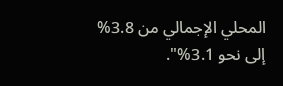المحلي الإجمالي من 3.8% إلى نحو 3.1%".